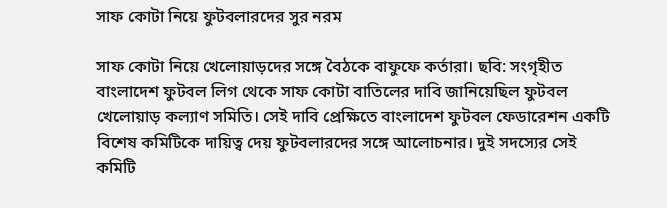সাফ কোটা নিয়ে ফুটবলারদের সুর নরম

সাফ কোটা নিয়ে খেলোয়াড়দের সঙ্গে বৈঠকে বাফুফে কর্তারা। ছবি: সংগৃহীত
বাংলাদেশ ফুটবল লিগ থেকে সাফ কোটা বাতিলের দাবি জানিয়েছিল ফুটবল খেলোয়াড় কল্যাণ সমিতি। সেই দাবি প্রেক্ষিতে বাংলাদেশ ফুটবল ফেডারেশন একটি বিশেষ কমিটিকে দায়িত্ব দেয় ফুটবলারদের সঙ্গে আলোচনার। দুই সদস্যের সেই কমিটি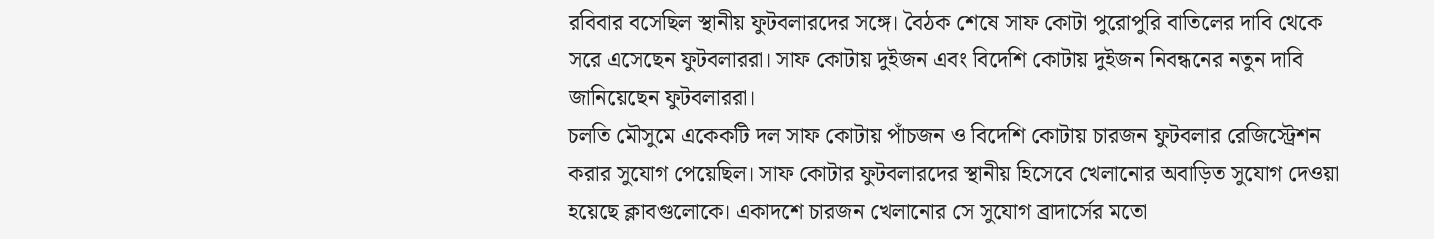রবিবার বসেছিল স্থানীয় ফুটবলারদের সঙ্গে। বৈঠক শেষে সাফ কোটা পুরোপুরি বাতিলের দাবি থেকে সরে এসেছেন ফুটবলাররা। সাফ কোটায় দুইজন এবং বিদেশি কোটায় দুইজন নিবন্ধনের নতুন দাবি জানিয়েছেন ফুটবলাররা।
চলতি মৌসুমে একেকটি দল সাফ কোটায় পাঁচজন ও বিদেশি কোটায় চারজন ফুটবলার রেজিস্ট্রেশন করার সুযোগ পেয়েছিল। সাফ কোটার ফুটবলারদের স্থানীয় হিসেবে খেলানোর অবাড়িত সুযোগ দেওয়া হয়েছে ক্লাবগুলোকে। একাদশে চারজন খেলানোর সে সুযোগ ব্রাদার্সের মতো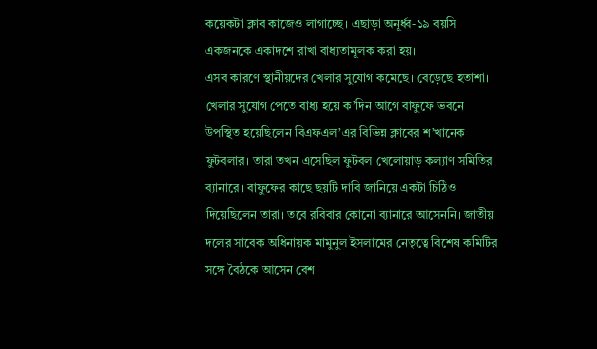কয়েকটা ক্লাব কাজেও লাগাচ্ছে। এছাড়া অনূর্ধ্ব-১৯ বয়সি একজনকে একাদশে রাখা বাধ্যতামূলক করা হয়।
এসব কারণে স্থানীয়দের খেলার সুযোগ কমেছে। বেড়েছে হতাশা। খেলার সুযোগ পেতে বাধ্য হয়ে ক’দিন আগে বাফুফে ভবনে উপস্থিত হয়েছিলেন বিএফএল’এর বিভিন্ন ক্লাবের শ’খানেক ফুটবলার। তারা তখন এসেছিল ফুটবল খেলোয়াড় কল্যাণ সমিতির ব্যানারে। বাফুফের কাছে ছয়টি দাবি জানিয়ে একটা চিঠিও দিয়েছিলেন তারা। তবে রবিবার কোনো ব্যানারে আসেননি। জাতীয় দলের সাবেক অধিনায়ক মামুনুল ইসলামের নেতৃত্বে বিশেষ কমিটির সঙ্গে বৈঠকে আসেন বেশ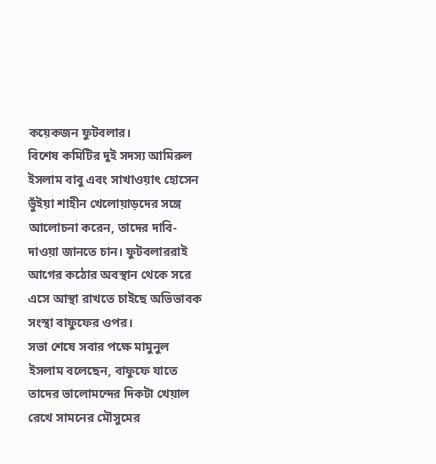কয়েকজন ফুটবলার।
বিশেষ কমিটির দুই সদস্য আমিরুল ইসলাম বাবু এবং সাখাওয়াৎ হোসেন ভুঁইয়া শাহীন খেলোয়াড়দের সঙ্গে আলোচনা করেন, তাদের দাবি-দাওয়া জানতে চান। ফুটবলাররাই আগের কঠোর অবস্থান থেকে সরে এসে আস্থা রাখতে চাইছে অভিভাবক সংস্থা বাফুফের ওপর।
সভা শেষে সবার পক্ষে মামুনুল ইসলাম বলেছেন, বাফুফে যাতে তাদের ভালোমন্দের দিকটা খেয়াল রেখে সামনের মৌসুমের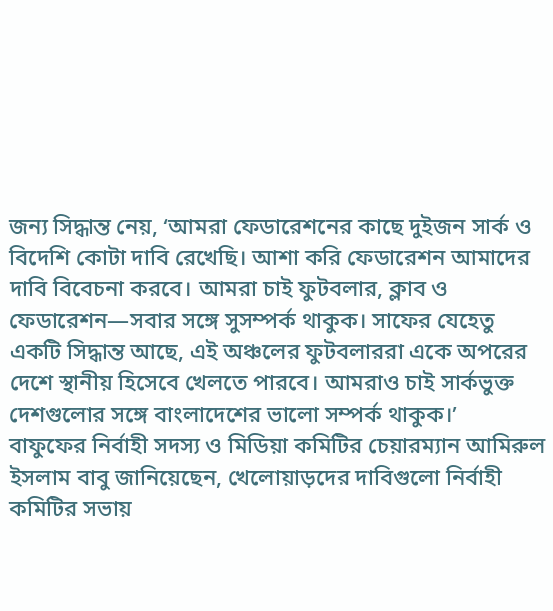জন্য সিদ্ধান্ত নেয়, ‘আমরা ফেডারেশনের কাছে দুইজন সার্ক ও বিদেশি কোটা দাবি রেখেছি। আশা করি ফেডারেশন আমাদের দাবি বিবেচনা করবে। আমরা চাই ফুটবলার, ক্লাব ও ফেডারেশন—সবার সঙ্গে সুসম্পর্ক থাকুক। সাফের যেহেতু একটি সিদ্ধান্ত আছে, এই অঞ্চলের ফুটবলাররা একে অপরের দেশে স্থানীয় হিসেবে খেলতে পারবে। আমরাও চাই সার্কভুক্ত দেশগুলোর সঙ্গে বাংলাদেশের ভালো সম্পর্ক থাকুক।’
বাফুফের নির্বাহী সদস্য ও মিডিয়া কমিটির চেয়ারম্যান আমিরুল ইসলাম বাবু জানিয়েছেন, খেলোয়াড়দের দাবিগুলো নির্বাহী কমিটির সভায়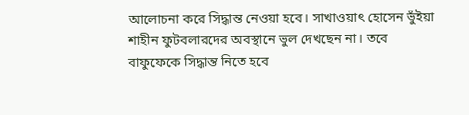আলোচনা করে সিদ্ধান্ত নেওয়া হবে। সাখাওয়াৎ হোসেন ভুঁইয়া শাহীন ফুটবলারদের অবস্থানে ভুল দেখছেন না। তবে বাফুফেকে সিদ্ধান্ত নিতে হবে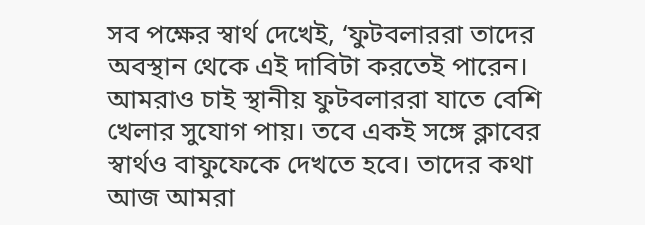সব পক্ষের স্বার্থ দেখেই, ‘ফুটবলাররা তাদের অবস্থান থেকে এই দাবিটা করতেই পারেন। আমরাও চাই স্থানীয় ফুটবলাররা যাতে বেশি খেলার সুযোগ পায়। তবে একই সঙ্গে ক্লাবের স্বার্থও বাফুফেকে দেখতে হবে। তাদের কথা আজ আমরা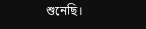শুনেছি।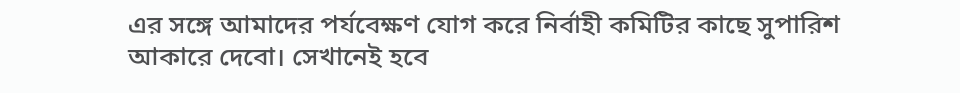এর সঙ্গে আমাদের পর্যবেক্ষণ যোগ করে নির্বাহী কমিটির কাছে সুপারিশ আকারে দেবো। সেখানেই হবে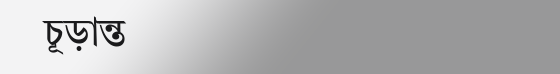চূড়ান্ত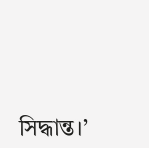সিদ্ধান্ত।’